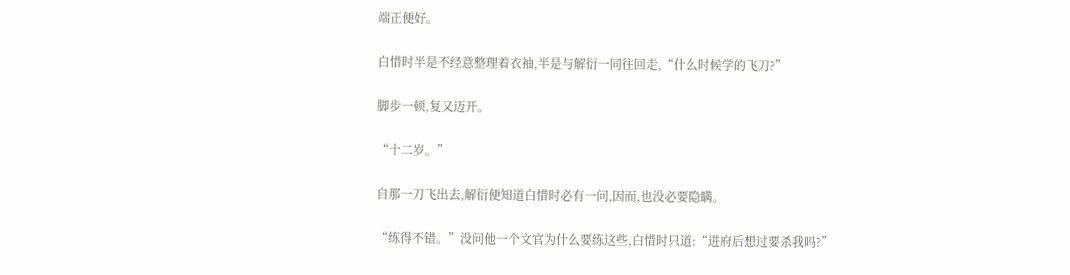端正便好。

白惜时半是不经意整理着衣袖,半是与解衍一同往回走,“什么时候学的飞刀?”

脚步一顿,复又迈开。

“十二岁。”

自那一刀飞出去,解衍便知道白惜时必有一问,因而,也没必要隐瞒。

“练得不错。”没问他一个文官为什么要练这些,白惜时只道:“进府后想过要杀我吗?”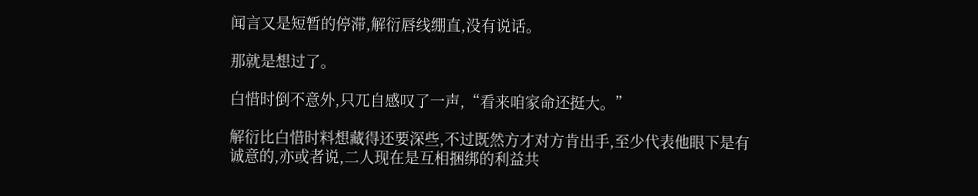闻言又是短暂的停滞,解衍唇线绷直,没有说话。

那就是想过了。

白惜时倒不意外,只兀自感叹了一声,“看来咱家命还挺大。”

解衍比白惜时料想藏得还要深些,不过既然方才对方肯出手,至少代表他眼下是有诚意的,亦或者说,二人现在是互相捆绑的利益共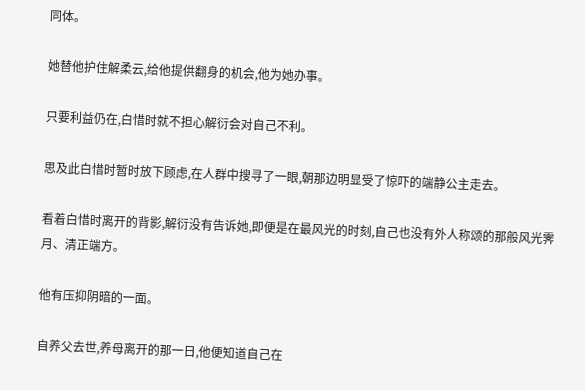同体。

她替他护住解柔云,给他提供翻身的机会,他为她办事。

只要利益仍在,白惜时就不担心解衍会对自己不利。

思及此白惜时暂时放下顾虑,在人群中搜寻了一眼,朝那边明显受了惊吓的端静公主走去。

看着白惜时离开的背影,解衍没有告诉她,即便是在最风光的时刻,自己也没有外人称颂的那般风光霁月、清正端方。

他有压抑阴暗的一面。

自养父去世,养母离开的那一日,他便知道自己在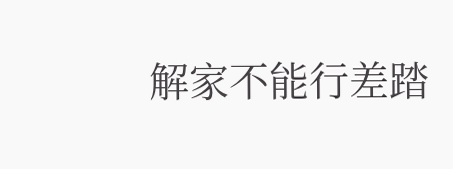解家不能行差踏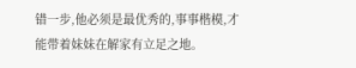错一步,他必须是最优秀的,事事楷模,才能带着妹妹在解家有立足之地。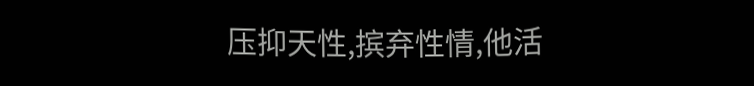压抑天性,摈弃性情,他活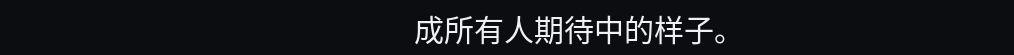成所有人期待中的样子。